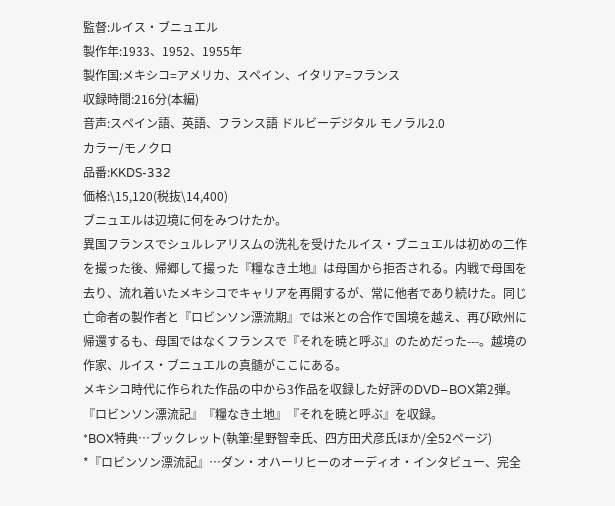監督:ルイス・ブニュエル
製作年:1933、1952、1955年
製作国:メキシコ=アメリカ、スペイン、イタリア=フランス
収録時間:216分(本編)
音声:スペイン語、英語、フランス語 ドルビーデジタル モノラル2.0
カラー/モノクロ
品番:KKDS-332
価格:\15,120(税抜\14,400)
ブニュエルは辺境に何をみつけたか。
異国フランスでシュルレアリスムの洗礼を受けたルイス・ブニュエルは初めの二作を撮った後、帰郷して撮った『糧なき土地』は母国から拒否される。内戦で母国を去り、流れ着いたメキシコでキャリアを再開するが、常に他者であり続けた。同じ亡命者の製作者と『ロビンソン漂流期』では米との合作で国境を越え、再び欧州に帰還するも、母国ではなくフランスで『それを暁と呼ぶ』のためだった---。越境の作家、ルイス・ブニュエルの真髄がここにある。
メキシコ時代に作られた作品の中から3作品を収録した好評のDVD−BOX第2弾。『ロビンソン漂流記』『糧なき土地』『それを暁と呼ぶ』を収録。
*BOX特典…ブックレット(執筆:星野智幸氏、四方田犬彦氏ほか/全52ページ)
*『ロビンソン漂流記』…ダン・オハーリヒーのオーディオ・インタビュー、完全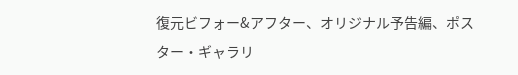復元ビフォー&アフター、オリジナル予告編、ポスター・ギャラリ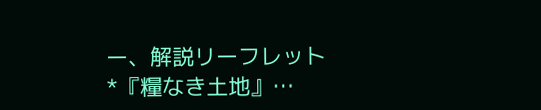ー、解説リーフレット
*『糧なき土地』…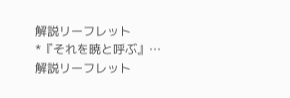解説リーフレット
*『それを暁と呼ぶ』…解説リーフレット